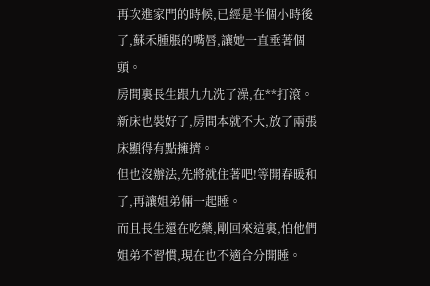再次進家門的時候,已經是半個小時後了,蘇禾腫脹的嘴唇,讓她一直垂著個頭。
房間裏長生跟九九洗了澡,在**打滾。
新床也裝好了,房間本就不大,放了兩張床顯得有點擁擠。
但也沒辦法,先將就住著吧!等開春暖和了,再讓姐弟倆一起睡。
而且長生還在吃藥,剛回來這裏,怕他們姐弟不習慣,現在也不適合分開睡。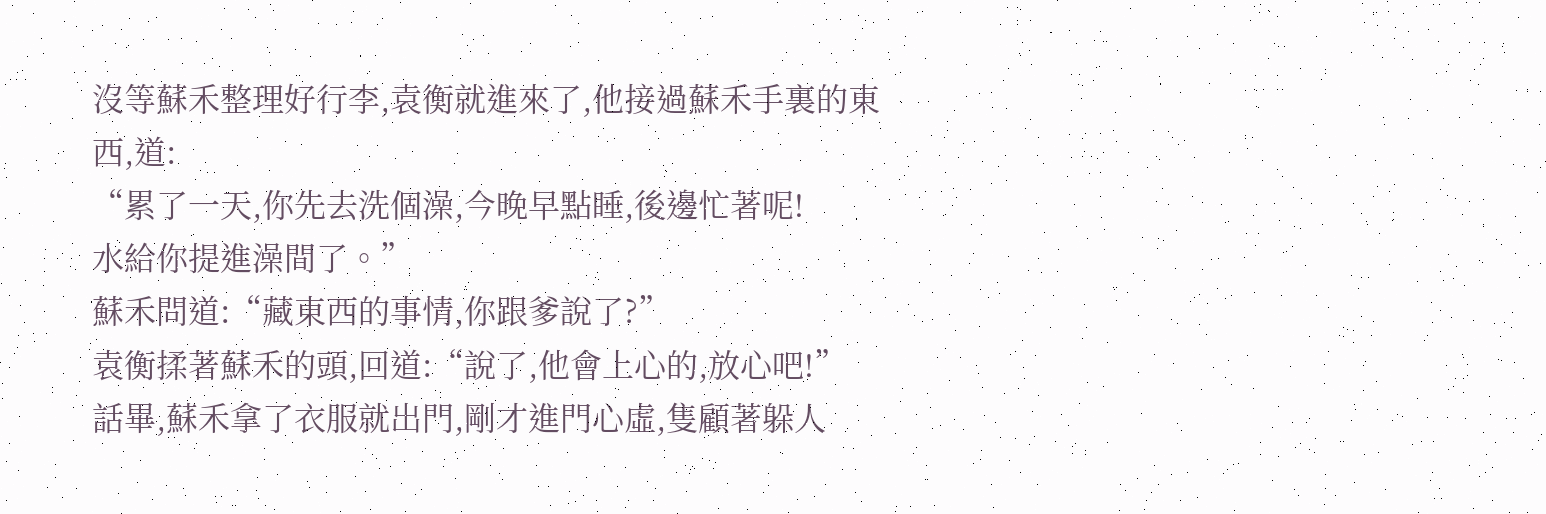沒等蘇禾整理好行李,袁衡就進來了,他接過蘇禾手裏的東西,道:
“累了一天,你先去洗個澡,今晚早點睡,後邊忙著呢!
水給你提進澡間了。”
蘇禾問道:“藏東西的事情,你跟爹說了?”
袁衡揉著蘇禾的頭,回道:“說了,他會上心的,放心吧!”
話畢,蘇禾拿了衣服就出門,剛才進門心虛,隻顧著躲人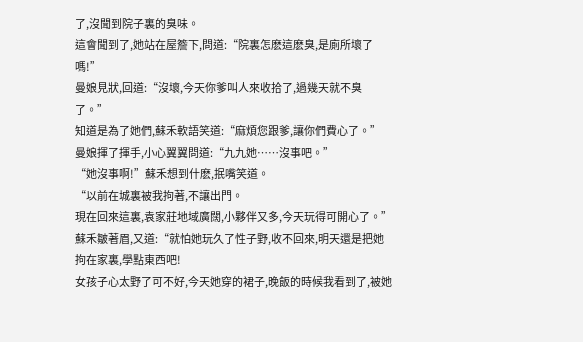了,沒聞到院子裏的臭味。
這會聞到了,她站在屋簷下,問道:“院裏怎麽這麽臭,是廁所壞了嗎!”
曼娘見狀,回道:“沒壞,今天你爹叫人來收拾了,過幾天就不臭了。”
知道是為了她們,蘇禾軟語笑道:“麻煩您跟爹,讓你們費心了。”
曼娘揮了揮手,小心翼翼問道:“九九她……沒事吧。”
“她沒事啊!”蘇禾想到什麽,抿嘴笑道。
“以前在城裏被我拘著,不讓出門。
現在回來這裏,袁家莊地域廣闊,小夥伴又多,今天玩得可開心了。”
蘇禾皺著眉,又道:“就怕她玩久了性子野,收不回來,明天還是把她拘在家裏,學點東西吧!
女孩子心太野了可不好,今天她穿的裙子,晚飯的時候我看到了,被她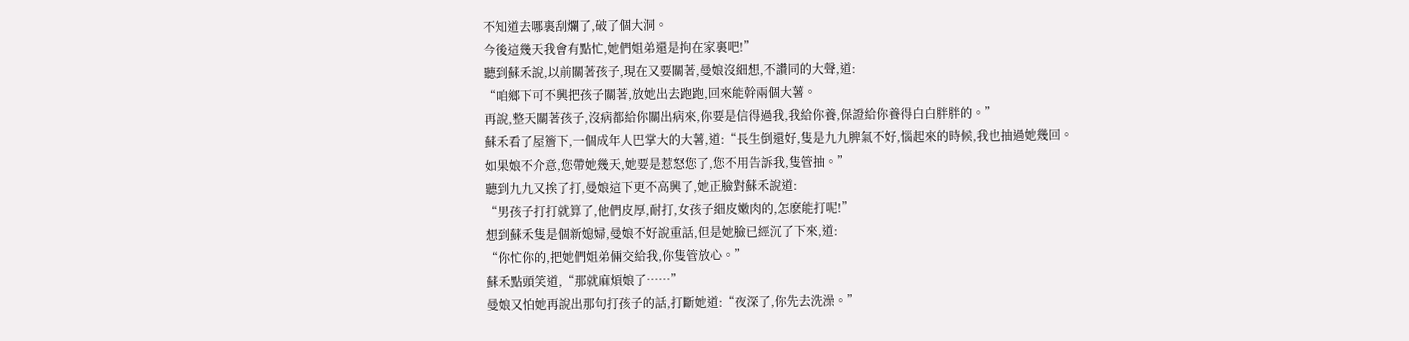不知道去哪裏刮爛了,破了個大洞。
今後這幾天我會有點忙,她們姐弟還是拘在家裏吧!”
聽到蘇禾說,以前關著孩子,現在又要關著,曼娘沒細想,不讚同的大聲,道:
“咱鄉下可不興把孩子關著,放她出去跑跑,回來能幹兩個大薯。
再說,整天關著孩子,沒病都給你關出病來,你要是信得過我,我給你養,保證給你養得白白胖胖的。”
蘇禾看了屋簷下,一個成年人巴掌大的大薯,道:“長生倒還好,隻是九九脾氣不好,惱起來的時候,我也抽過她幾回。
如果娘不介意,您帶她幾天,她要是惹怒您了,您不用告訴我,隻管抽。”
聽到九九又挨了打,曼娘這下更不高興了,她正臉對蘇禾說道:
“男孩子打打就算了,他們皮厚,耐打,女孩子細皮嫩肉的,怎麽能打呢!”
想到蘇禾隻是個新媳婦,曼娘不好說重話,但是她臉已經沉了下來,道:
“你忙你的,把她們姐弟倆交給我,你隻管放心。”
蘇禾點頭笑道,“那就麻煩娘了……”
曼娘又怕她再說出那句打孩子的話,打斷她道:“夜深了,你先去洗澡。”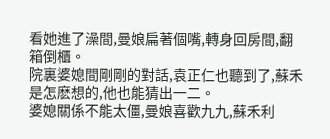看她進了澡間,曼娘扁著個嘴,轉身回房間,翻箱倒櫃。
院裏婆媳間剛剛的對話,袁正仁也聽到了,蘇禾是怎麽想的,他也能猜出一二。
婆媳關係不能太僵,曼娘喜歡九九,蘇禾利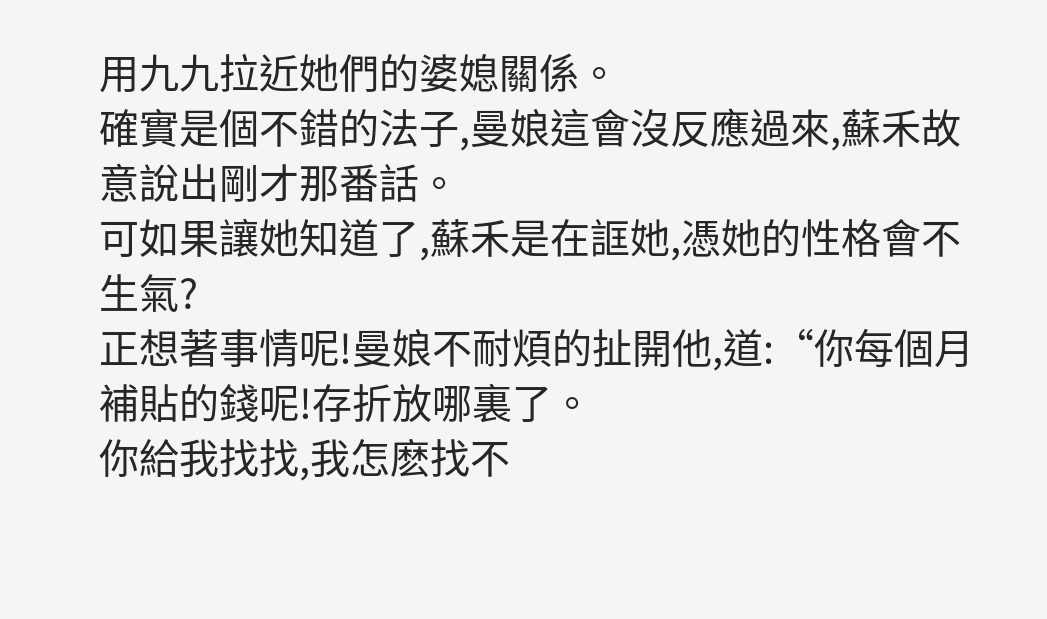用九九拉近她們的婆媳關係。
確實是個不錯的法子,曼娘這會沒反應過來,蘇禾故意說出剛才那番話。
可如果讓她知道了,蘇禾是在誆她,憑她的性格會不生氣?
正想著事情呢!曼娘不耐煩的扯開他,道:“你每個月補貼的錢呢!存折放哪裏了。
你給我找找,我怎麽找不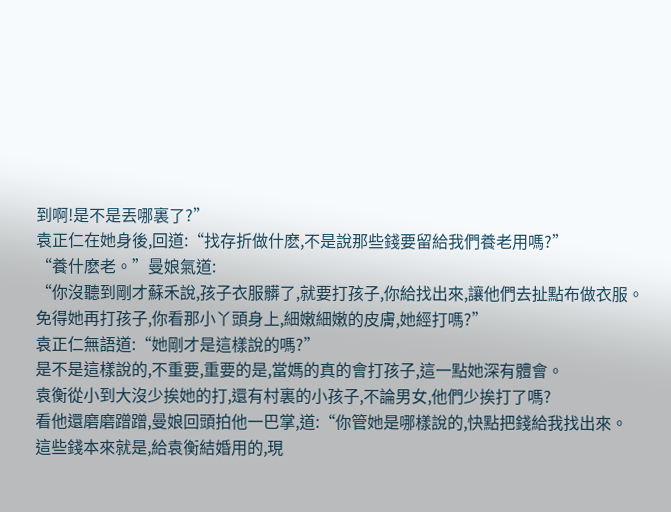到啊!是不是丟哪裏了?”
袁正仁在她身後,回道:“找存折做什麽,不是說那些錢要留給我們養老用嗎?”
“養什麽老。”曼娘氣道:
“你沒聽到剛才蘇禾說,孩子衣服髒了,就要打孩子,你給找出來,讓他們去扯點布做衣服。
免得她再打孩子,你看那小丫頭身上,細嫩細嫩的皮膚,她經打嗎?”
袁正仁無語道:“她剛才是這樣說的嗎?”
是不是這樣說的,不重要,重要的是,當媽的真的會打孩子,這一點她深有體會。
袁衡從小到大沒少挨她的打,還有村裏的小孩子,不論男女,他們少挨打了嗎?
看他還磨磨蹭蹭,曼娘回頭拍他一巴掌,道:“你管她是哪樣說的,快點把錢給我找出來。
這些錢本來就是,給袁衡結婚用的,現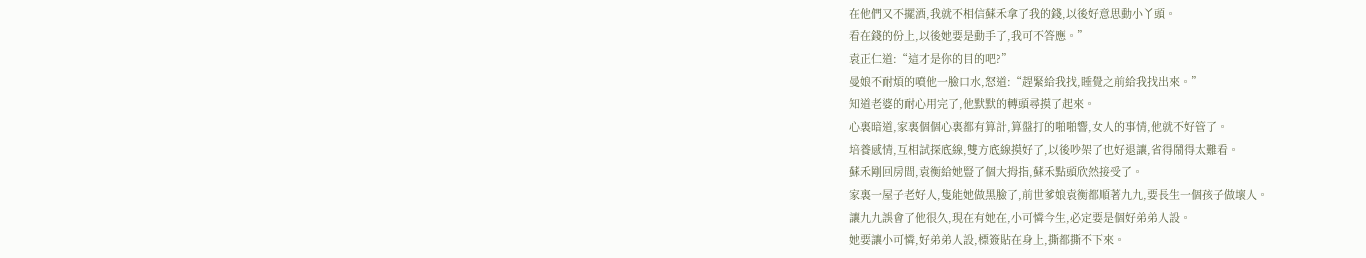在他們又不擺酒,我就不相信蘇禾拿了我的錢,以後好意思動小丫頭。
看在錢的份上,以後她要是動手了,我可不答應。”
袁正仁道:“這才是你的目的吧?”
曼娘不耐煩的噴他一臉口水,怒道:“趕緊給我找,睡覺之前給我找出來。”
知道老婆的耐心用完了,他默默的轉頭尋摸了起來。
心裏暗道,家裏個個心裏都有算計,算盤打的啪啪響,女人的事情,他就不好管了。
培養感情,互相試探底線,雙方底線摸好了,以後吵架了也好退讓,省得鬧得太難看。
蘇禾剛回房間,袁衡給她豎了個大拇指,蘇禾點頭欣然接受了。
家裏一屋子老好人,隻能她做黑臉了,前世爹娘袁衡都順著九九,要長生一個孩子做壞人。
讓九九誤會了他很久,現在有她在,小可憐今生,必定要是個好弟弟人設。
她要讓小可憐,好弟弟人設,標簽貼在身上,撕都撕不下來。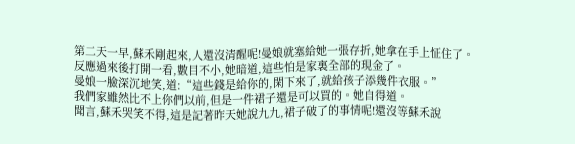第二天一早,蘇禾剛起來,人還沒清醒呢!曼娘就塞給她一張存折,她拿在手上怔住了。
反應過來後打開一看,數目不小,她暗道,這些怕是家裏全部的現金了。
曼娘一臉深沉地笑,道:“這些錢是給你的,閑下來了,就給孩子添幾件衣服。”
我們家雖然比不上你們以前,但是一件裙子還是可以買的。她自得道。
聞言,蘇禾哭笑不得,這是記著昨天她說九九,裙子破了的事情呢!還沒等蘇禾說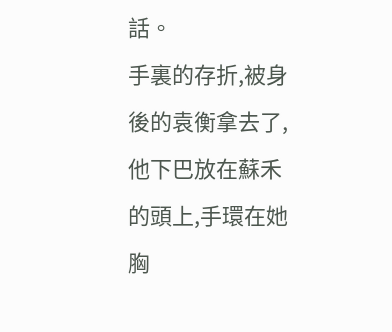話。
手裏的存折,被身後的袁衡拿去了,他下巴放在蘇禾的頭上,手環在她胸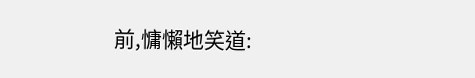前,慵懶地笑道: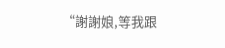“謝謝娘,等我跟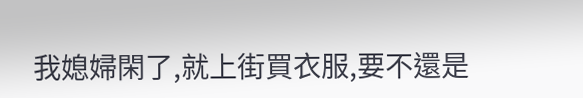我媳婦閑了,就上街買衣服,要不還是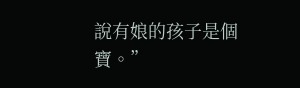說有娘的孩子是個寶。”